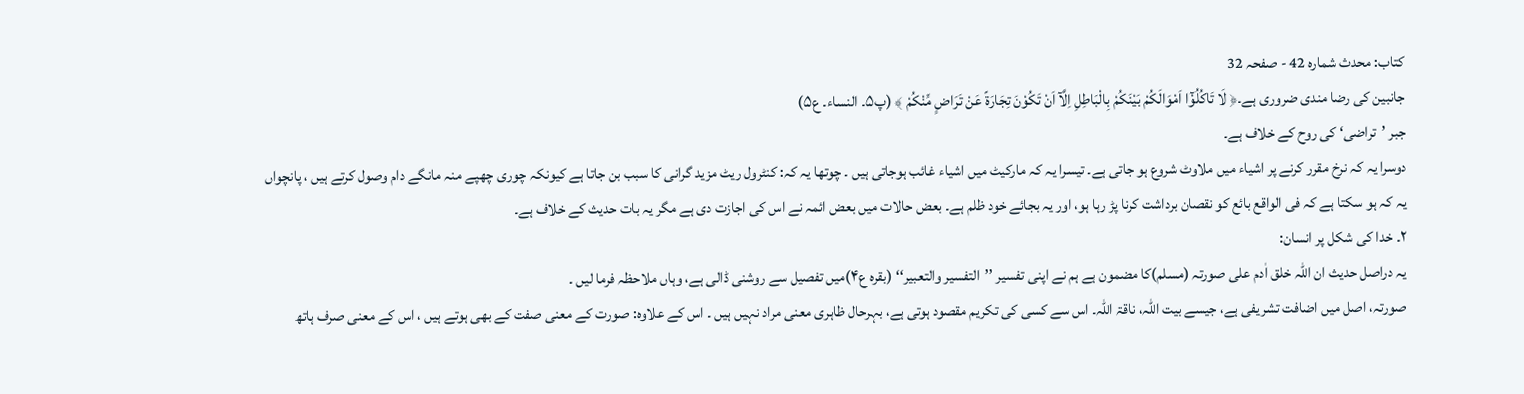کتاب: محدث شمارہ 42 - صفحہ 32
جانبین کی رضا مندی ضروری ہے۔﴿ لَا تَاکُلُوْٓا اَمْوَالَکُمْ بَیْنَکُمْ بِالْبَاطِلِ اِلَّآ اَنْ تَکُوْنَ تِجَارَۃً عَنْ تَرَاضٍ مِّنْکُمْ ﴾ (پ۵۔ النساء۔ ع۵)
جبر ’تراضی‘ کی روح کے خلاف ہے۔
دوسرا یہ کہ نرخ مقرر کرنے پر اشیاء میں ملاوٹ شروع ہو جاتی ہے۔ تیسرا یہ کہ مارکیٹ میں اشیاء غائب ہوجاتی ہیں ۔ چوتھا یہ کہ: کنٹرول ریٹ مزید گرانی کا سبب بن جاتا ہے کیونکہ چوری چھپے منہ مانگے دام وصول کرتے ہیں ، پانچواں یہ کہ ہو سکتا ہے کہ فی الواقع بائع کو نقصان برداشت کرنا پڑ رہا ہو، اور یہ بجائے خود ظلم ہے۔ بعض حالات میں بعض ائمہ نے اس کی اجازت دی ہے مگر یہ بات حدیث کے خلاف ہے۔
۲۔ خدا کی شکل پر انسان:
یہ دراصل حدیث ان اللہ خلق اٰدم علی صورتہ (مسلم)کا مضمون ہے ہم نے اپنی تفسیر ’’التفسیر والتعبیر‘‘ (بقرہ ع۴)میں تفصیل سے روشنی ڈالی ہے، وہاں ملاحظہ فرما لیں ۔
صورتہ، اصل میں اضافت تشریفی ہے، جیسے بیت اللہ، ناقۃ اللہ۔ اس سے کسی کی تکریم مقصود ہوتی ہے، بہرحال ظاہری معنی مراد نہیں ہیں ۔ اس کے علاوہ: صورت کے معنی صفت کے بھی ہوتے ہیں ، اس کے معنی صرف ہاتھ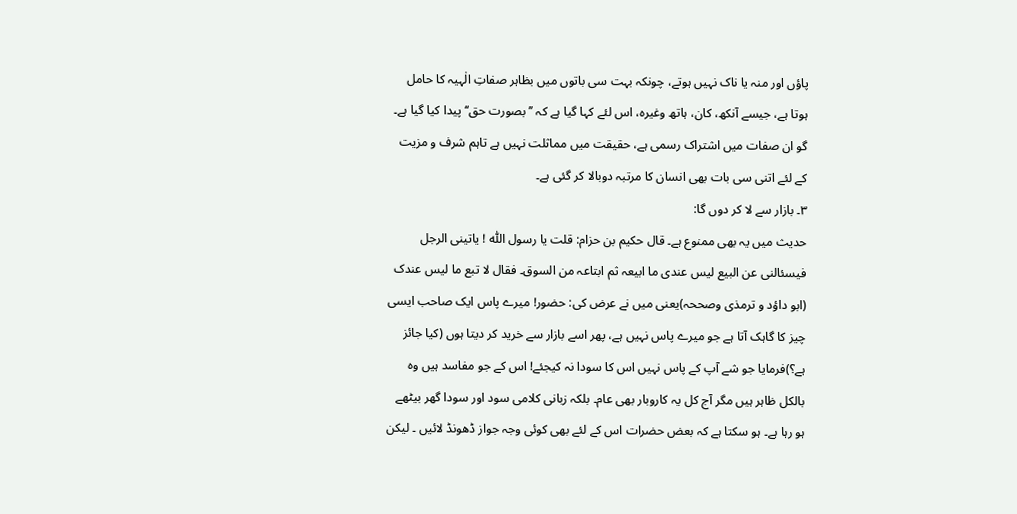پاؤں اور منہ یا ناک نہیں ہوتے، چونکہ بہت سی باتوں میں بظاہر صفاتِ الٰہیہ کا حامل ہوتا ہے، جیسے آنکھ، کان، ہاتھ وغیرہ، اس لئے کہا گیا ہے کہ ’’بصورت حق‘‘ پیدا کیا گیا ہے۔ گو ان صفات میں اشتراک رسمی ہے، حقیقت میں مماثلت نہیں ہے تاہم شرف و مزیت کے لئے اتنی سی بات بھی انسان کا مرتبہ دوبالا کر گئی ہے۔
۳۔ بازار سے لا کر دوں گا:
حدیث میں یہ بھی ممنوع ہے۔ قال حکیم بن حزام: قلت یا رسول اللّٰه ! یاتینی الرجل فیسئالنی عن البیع لیس عندی ما ابیعہ ثم ابتاعہ من السوق۔ فقال لا تبع ما لیس عندک (ابو داؤد و ترمذی وصححہ)یعنی میں نے عرض کی: حضور! میرے پاس ایک صاحب ایسی چیز کا گاہک آتا ہے جو میرے پاس نہیں ہے، پھر اسے بازار سے خرید کر دیتا ہوں (کیا جائز ہے؟)فرمایا جو شے آپ کے پاس نہیں اس کا سودا نہ کیجئے! اس کے جو مفاسد ہیں وہ بالکل ظاہر ہیں مگر آج کل یہ کاروبار بھی عام۔ بلکہ زبانی کلامی سود اور سودا گھر بیٹھے ہو رہا ہے۔ ہو سکتا ہے کہ بعض حضرات اس کے لئے بھی کوئی وجہ جواز ڈھونڈ لائیں ۔ لیکن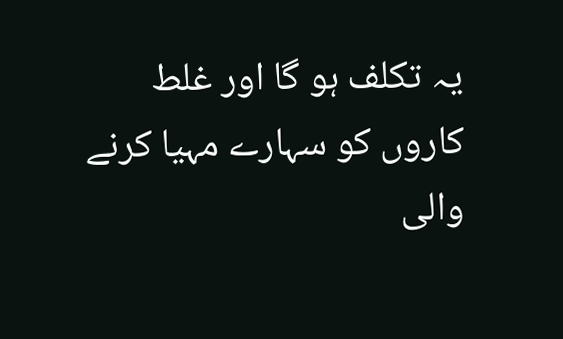یہ تکلف ہو گا اور غلط کاروں کو سہارے مہیا کرنے والی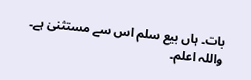بات۔ ہاں بیع سلم اس سے مستثنیٰ ہے۔ واللہ اعلم۔